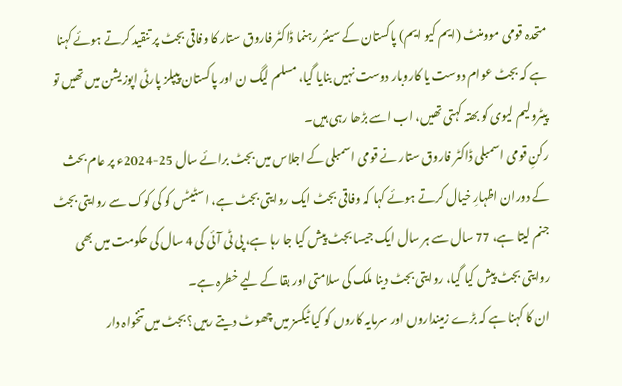متحدہ قومی موومنٹ (ایم کیو ایم) پاکستان کے سینئر رہنما ڈاکٹر فاروق ستار کا وفاقی بجٹ پر تنقید کرتے ہوئے کہنا ہے کہ بجٹ عوام دوست یا کاروبار دوست نہیں بنایا گیا، مسلم لیگ ن اور پاکستان پیپلز پارٹی اپوزیشن میں تھیں تو پیٹرولیم لیوی کو بھتہ کہتی تھیں، اب اسے بڑھا رہی ہیں۔
رکنِ قومی اسمبلی ڈاکٹر فاروق ستار نے قومی اسمبلی کے اجلاس میں بجٹ برائے سال 25-2024ء پر عام بحث کے دوران اظہارِ خیال کرتے ہوئے کہا کہ وفاقی بجٹ ایک روایتی بجٹ ہے، اسٹیٹس کو کی کوک سے روایتی بجٹ جنم لیتا ہے، 77 سال سے ہر سال ایک جیسا بجٹ پیش کیا جا رہا ہے، پی ٹی آئی کی 4 سال کی حکومت میں بھی روایتی بجٹ پیش کیا گیا، روایتی بجٹ دینا ملک کی سلامتی اور بقا کے لیے خطرہ ہے۔
ان کا کہنا ہے کہ بڑے زمینداروں اور سرمایہ کاروں کو کیا ٹیکسز میں چھوٹ دیتے رہیں؟ بجٹ میں تنخواہ دار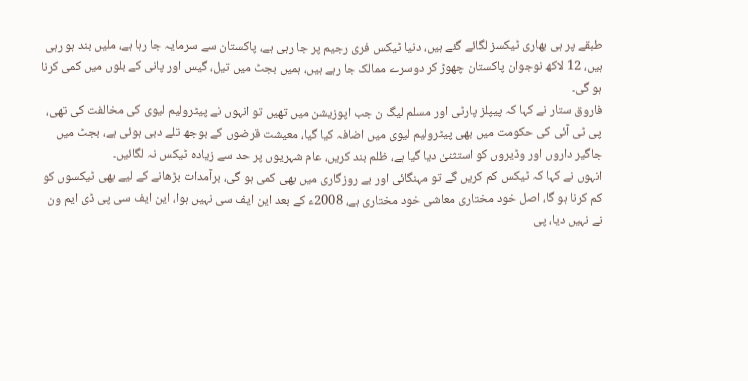طبقے پر ہی بھاری ٹیکسز لگائے گئے ہیں، دنیا ٹیکس فری رجیم پر جا رہی ہے، پاکستان سے سرمایہ جا رہا ہے، ملیں بند ہو رہی ہیں، 12 لاکھ نوجوان پاکستان چھوڑ کر دوسرے ممالک جا رہے ہیں، ہمیں بجٹ میں تیل، گیس اور پانی کے بلوں میں کمی کرنا ہو گی۔
فاروق ستار نے کہا کہ پیپلز پارٹی اور مسلم لیگ ن جب اپوزیشن میں تھیں تو انہوں نے پیٹرولیم لیوی کی مخالفت کی تھی، پی ٹی آئی کی حکومت میں بھی پیٹرولیم لیوی میں اضافہ کیا گیا، معیشت قرضوں کے بوجھ تلے دبی ہوئی ہے، بجٹ میں جاگیر داروں اور وڈیروں کو استثنیٰ دیا گیا ہے، ظلم بند کریں، عام شہریوں پر حد سے زیادہ ٹیکس نہ لگائیں۔
انہوں نے کہا کہ ٹیکس کم کریں گے تو مہنگائی اور بے روزگاری میں بھی کمی ہو گی، برآمدات بڑھانے کے لیے بھی ٹیکسوں کو کم کرنا ہو گا، اصل خود مختاری معاشی خود مختاری ہے، 2008ء کے بعد این ایف سی نہیں ہوا، این ایف سی پی ڈی ایم ون نے نہیں دیا، پی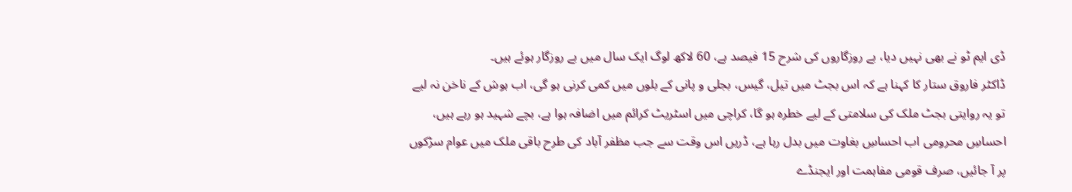ڈی ایم ٹو نے بھی نہیں دیا، بے روزگاروں کی شرح 15 فیصد ہے، 60 لاکھ لوگ ایک سال میں بے روزگار ہوئے ہیں۔
ڈاکٹر فاروق ستار کا کہنا ہے کہ اس بجٹ میں تیل، گیس، بجلی و پانی کے بلوں میں کمی کرنی ہو گی، اب ہوش کے ناخن نہ لیے تو یہ روایتی بجٹ ملک کی سلامتی کے لیے خطرہ ہو گا، کراچی میں اسٹریٹ کرائم میں اضافہ ہوا ہے، بچے شہید ہو رہے ہیں، احساسِ محرومی اب احساسِ بغاوت میں بدل رہا ہے، ڈریں اس وقت سے جب مظفر آباد کی طرح باقی ملک میں عوام سڑکوں پر آ جائیں، صرف قومی مفاہمت اور ایجنڈے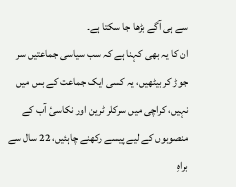سے ہی آگے بڑھا جا سکتا ہے۔
ان کا یہ بھی کہنا ہے کہ سب سیاسی جماعتیں سر جوڑ کر بیٹھیں، یہ کسی ایک جماعت کے بس میں نہیں، کراچی میں سرکلر ٹرین اور نکاسیٔ آب کے منصوبوں کے لیے پیسے رکھنے چاہئیں، 22 سال سے براہِ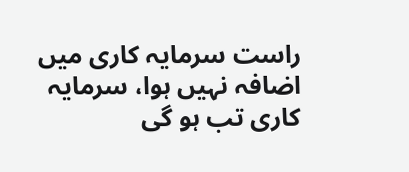راست سرمایہ کاری میں اضافہ نہیں ہوا، سرمایہ کاری تب ہو گی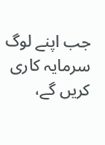جب اپنے لوگ سرمایہ کاری کریں گے،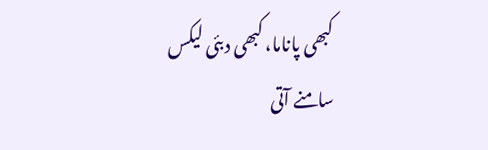کبھی پاناما، کبھی دبئی لیکس سامنے آتی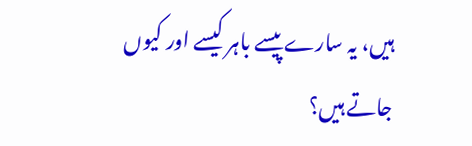ہیں، یہ سارے پیسے باہر کیسے اور کیوں جاتے ہیں؟